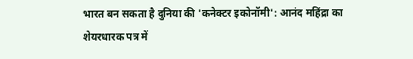भारत बन सकता है दुनिया की 'कनेक्टर इकोनॉमी': आनंद महिंद्रा का शेयरधारक पत्र में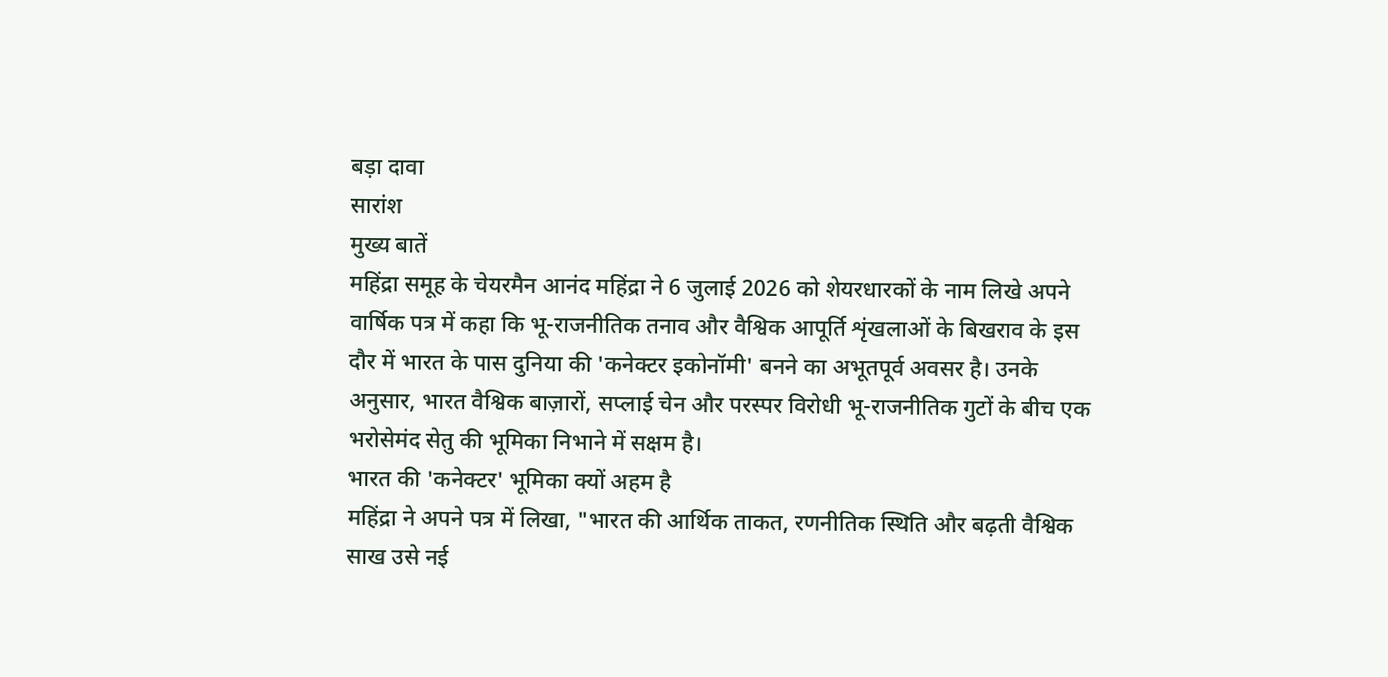बड़ा दावा
सारांश
मुख्य बातें
महिंद्रा समूह के चेयरमैन आनंद महिंद्रा ने 6 जुलाई 2026 को शेयरधारकों के नाम लिखे अपने वार्षिक पत्र में कहा कि भू-राजनीतिक तनाव और वैश्विक आपूर्ति शृंखलाओं के बिखराव के इस दौर में भारत के पास दुनिया की 'कनेक्टर इकोनॉमी' बनने का अभूतपूर्व अवसर है। उनके अनुसार, भारत वैश्विक बाज़ारों, सप्लाई चेन और परस्पर विरोधी भू-राजनीतिक गुटों के बीच एक भरोसेमंद सेतु की भूमिका निभाने में सक्षम है।
भारत की 'कनेक्टर' भूमिका क्यों अहम है
महिंद्रा ने अपने पत्र में लिखा, "भारत की आर्थिक ताकत, रणनीतिक स्थिति और बढ़ती वैश्विक साख उसे नई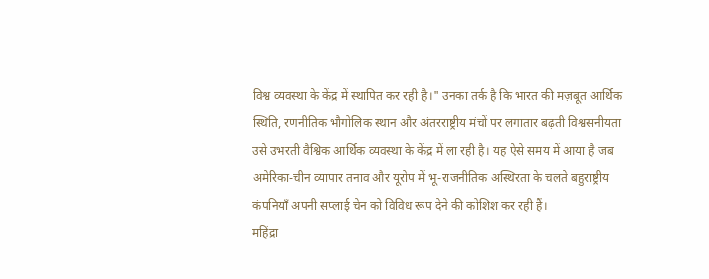विश्व व्यवस्था के केंद्र में स्थापित कर रही है।" उनका तर्क है कि भारत की मज़बूत आर्थिक स्थिति, रणनीतिक भौगोलिक स्थान और अंतरराष्ट्रीय मंचों पर लगातार बढ़ती विश्वसनीयता उसे उभरती वैश्विक आर्थिक व्यवस्था के केंद्र में ला रही है। यह ऐसे समय में आया है जब अमेरिका-चीन व्यापार तनाव और यूरोप में भू-राजनीतिक अस्थिरता के चलते बहुराष्ट्रीय कंपनियाँ अपनी सप्लाई चेन को विविध रूप देने की कोशिश कर रही हैं।
महिंद्रा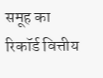समूह का रिकॉर्ड वित्तीय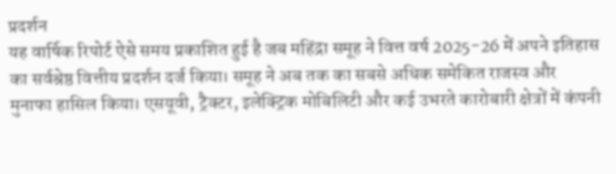प्रदर्शन
यह वार्षिक रिपोर्ट ऐसे समय प्रकाशित हुई है जब महिंद्रा समूह ने वित्त वर्ष 2025-26 में अपने इतिहास का सर्वश्रेष्ठ वित्तीय प्रदर्शन दर्ज किया। समूह ने अब तक का सबसे अधिक समेकित राजस्व और मुनाफा हासिल किया। एसयूवी, ट्रैक्टर, इलेक्ट्रिक मोबिलिटी और कई उभरते कारोबारी क्षेत्रों में कंपनी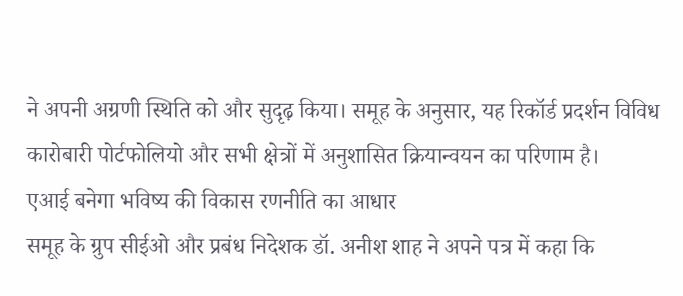ने अपनी अग्रणी स्थिति को और सुदृढ़ किया। समूह के अनुसार, यह रिकॉर्ड प्रदर्शन विविध कारोबारी पोर्टफोलियो और सभी क्षेत्रों में अनुशासित क्रियान्वयन का परिणाम है।
एआई बनेगा भविष्य की विकास रणनीति का आधार
समूह के ग्रुप सीईओ और प्रबंध निदेशक डॉ. अनीश शाह ने अपने पत्र में कहा कि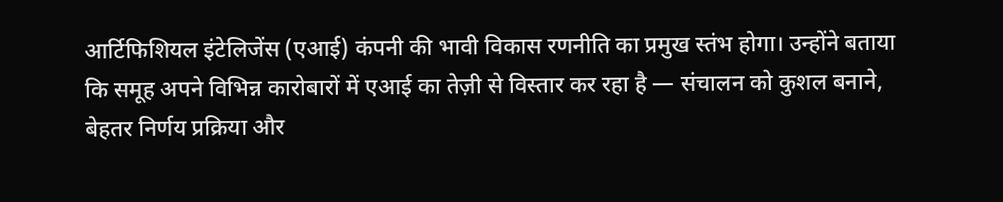आर्टिफिशियल इंटेलिजेंस (एआई) कंपनी की भावी विकास रणनीति का प्रमुख स्तंभ होगा। उन्होंने बताया कि समूह अपने विभिन्न कारोबारों में एआई का तेज़ी से विस्तार कर रहा है — संचालन को कुशल बनाने, बेहतर निर्णय प्रक्रिया और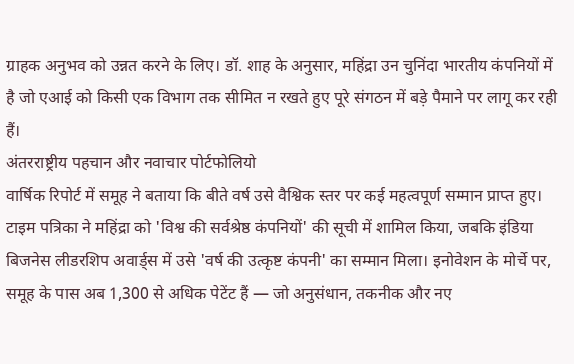ग्राहक अनुभव को उन्नत करने के लिए। डॉ. शाह के अनुसार, महिंद्रा उन चुनिंदा भारतीय कंपनियों में है जो एआई को किसी एक विभाग तक सीमित न रखते हुए पूरे संगठन में बड़े पैमाने पर लागू कर रही हैं।
अंतरराष्ट्रीय पहचान और नवाचार पोर्टफोलियो
वार्षिक रिपोर्ट में समूह ने बताया कि बीते वर्ष उसे वैश्विक स्तर पर कई महत्वपूर्ण सम्मान प्राप्त हुए। टाइम पत्रिका ने महिंद्रा को 'विश्व की सर्वश्रेष्ठ कंपनियों' की सूची में शामिल किया, जबकि इंडिया बिजनेस लीडरशिप अवार्ड्स में उसे 'वर्ष की उत्कृष्ट कंपनी' का सम्मान मिला। इनोवेशन के मोर्चे पर, समूह के पास अब 1,300 से अधिक पेटेंट हैं — जो अनुसंधान, तकनीक और नए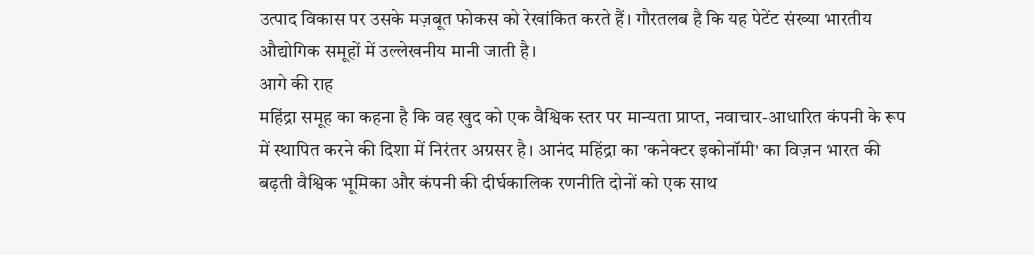उत्पाद विकास पर उसके मज़बूत फोकस को रेखांकित करते हैं। गौरतलब है कि यह पेटेंट संख्या भारतीय औद्योगिक समूहों में उल्लेखनीय मानी जाती है।
आगे की राह
महिंद्रा समूह का कहना है कि वह खुद को एक वैश्विक स्तर पर मान्यता प्राप्त, नवाचार-आधारित कंपनी के रूप में स्थापित करने की दिशा में निरंतर अग्रसर है। आनंद महिंद्रा का 'कनेक्टर इकोनॉमी' का विज़न भारत की बढ़ती वैश्विक भूमिका और कंपनी की दीर्घकालिक रणनीति दोनों को एक साथ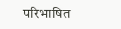परिभाषित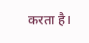करता है।